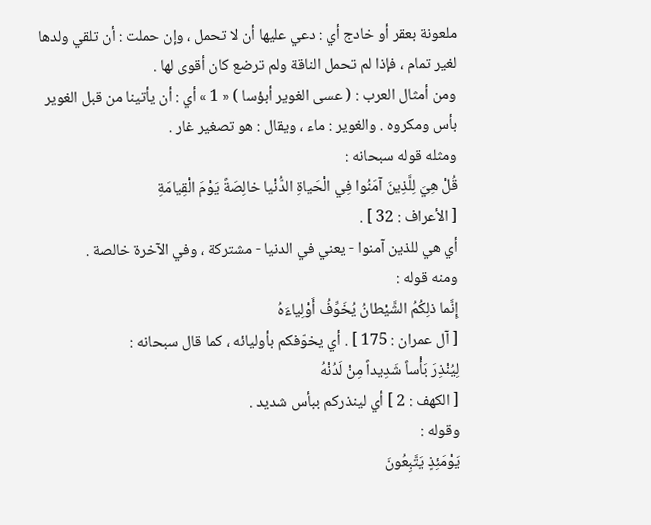ملعونة بعقر أو خادج أي : دعي عليها أن لا تحمل ، وإن حملت : أن تلقي ولدها لغير تمام ، فإذا لم تحمل الناقة ولم ترضع كان أقوى لها .
ومن أمثال العرب : ( عسى الغوير أبؤسا ) « 1 » أي : أن يأتينا من قبل الغوير بأس ومكروه . والغوير : ماء ، ويقال : هو تصغير غار .
ومثله قوله سبحانه :
قُلْ هِيَ لِلَّذِينَ آمَنُوا فِي الْحَياةِ الدُّنْيا خالِصَةً يَوْمَ الْقِيامَةِ
[ الأعراف : 32 ] .
أي هي للذين آمنوا - يعني في الدنيا - مشتركة ، وفي الآخرة خالصة .
ومنه قوله :
إِنَّما ذلِكُمُ الشَّيْطانُ يُخَوِّفُ أَوْلِياءَهُ
[ آل عمران : 175 ] . أي يخوّفكم بأوليائه ، كما قال سبحانه :
لِيُنْذِرَ بَأْساً شَدِيداً مِنْ لَدُنْهُ
[ الكهف : 2 ] أي لينذركم ببأس شديد .
وقوله :
يَوْمَئِذٍ يَتَّبِعُونَ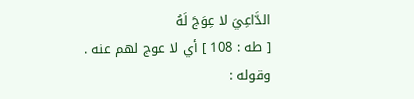الدَّاعِيَ لا عِوَجَ لَهُ
[ طه : 108 ] أي لا عوج لهم عنه .
وقوله :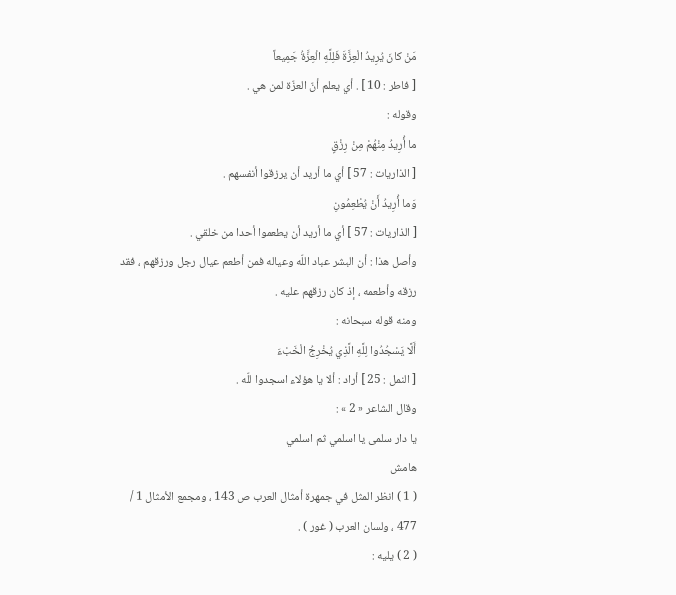مَنْ كانَ يُرِيدُ الْعِزَّةَ فَلِلَّهِ الْعِزَّةُ جَمِيعاً
[ فاطر : 10 ] . أي يعلم أنّ العزّة لمن هي .
وقوله :
ما أُرِيدُ مِنْهُمْ مِنْ رِزْقٍ
[ الذاريات : 57 ] أي ما أريد أن يرزقوا أنفسهم .
وَما أُرِيدُ أَنْ يُطْعِمُونِ
[ الذاريات : 57 ] أي ما أريد أن يطعموا أحدا من خلقي .
وأصل هذا : أن البشر عباد اللّه وعياله فمن أطعم عيال رجل ورزقهم ، فقد رزقه وأطعمه ، إذ كان رزقهم عليه .
ومنه قوله سبحانه :
أَلَّا يَسْجُدُوا لِلَّهِ الَّذِي يُخْرِجُ الْخَبْءَ
[ النمل : 25 ] أراد : ألا يا هؤلاء اسجدوا للّه .
وقال الشاعر « 2 » :
يا دار سلمى يا اسلمي ثم اسلمي
هامش
( 1 ) انظر المثل في جمهرة أمثال العرب ص 143 ، ومجمع الأمثال 1 / 477 ، ولسان العرب ( غور ) .
( 2 ) يليه :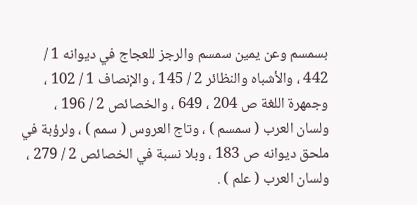بسمسم وعن يمين سمسم والرجز للعجاج في ديوانه 1 / 442 ، والأشباه والنظائر 2 / 145 ، والإنصاف 1 / 102 ، وجمهرة اللغة ص 204 ، 649 ، والخصائص 2 / 196 ، ولسان العرب ( سمسم ) ، وتاج العروس ( سمم ) ، ولرؤبة في ملحق ديوانه ص 183 ، وبلا نسبة في الخصائص 2 / 279 ، ولسان العرب ( علم ) .